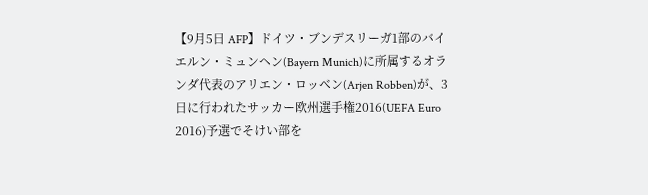【9月5日 AFP】ドイツ・ブンデスリーガ1部のバイエルン・ミュンヘン(Bayern Munich)に所属するオランダ代表のアリエン・ロッベン(Arjen Robben)が、3日に行われたサッカー欧州選手権2016(UEFA Euro 2016)予選でそけい部を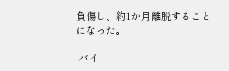負傷し、約1か月離脱することになった。

 バイ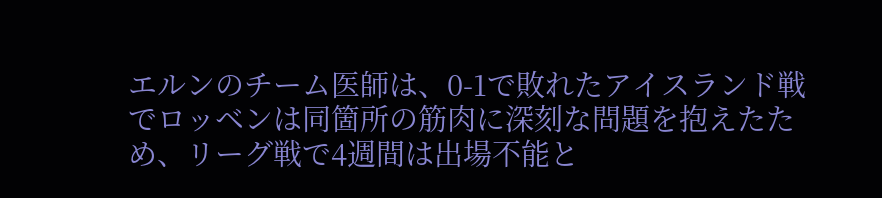エルンのチーム医師は、0-1で敗れたアイスランド戦でロッベンは同箇所の筋肉に深刻な問題を抱えたため、リーグ戦で4週間は出場不能と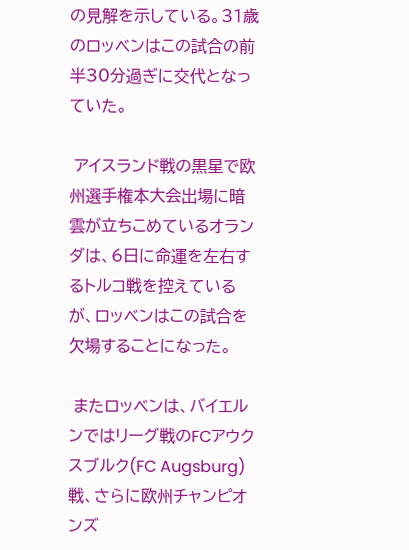の見解を示している。31歳のロッベンはこの試合の前半30分過ぎに交代となっていた。

 アイスランド戦の黒星で欧州選手権本大会出場に暗雲が立ちこめているオランダは、6日に命運を左右するトルコ戦を控えているが、ロッベンはこの試合を欠場することになった。

 またロッベンは、バイエルンではリーグ戦のFCアウクスブルク(FC Augsburg)戦、さらに欧州チャンピオンズ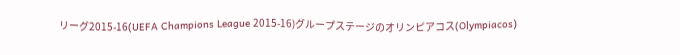リーグ2015-16(UEFA Champions League 2015-16)グループステージのオリンピアコス(Olympiacos)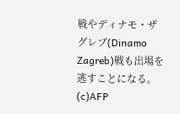戦やディナモ・ザグレブ(Dinamo Zagreb)戦も出場を逃すことになる。(c)AFP